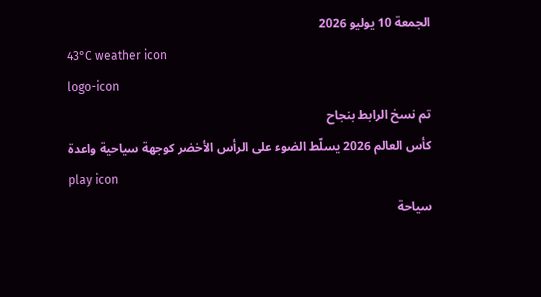الجمعة 10 يوليو 2026
43°C weather icon
logo-icon
تم نسخ الرابط بنجاح
كأس العالم 2026 يسلّط الضوء على الرأس الأخضر كوجهة سياحية واعدة
play icon
سياحة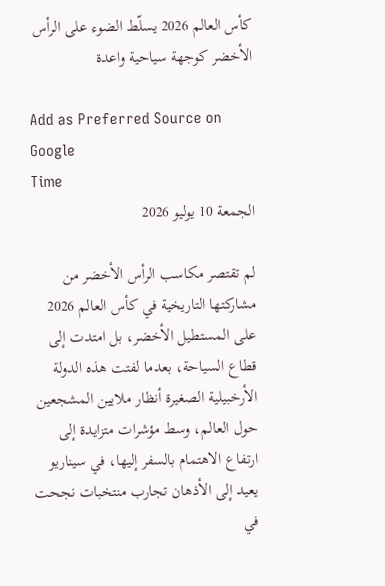كأس العالم 2026 يسلّط الضوء على الرأس الأخضر كوجهة سياحية واعدة

Add as Preferred Source on Google
Time
الجمعة 10 يوليو 2026

لم تقتصر مكاسب الرأس الأخضر من مشاركتها التاريخية في كأس العالم 2026 على المستطيل الأخضر، بل امتدت إلى قطاع السياحة، بعدما لفتت هذه الدولة الأرخبيلية الصغيرة أنظار ملايين المشجعين حول العالم، وسط مؤشرات متزايدة إلى ارتفاع الاهتمام بالسفر إليها، في سيناريو يعيد إلى الأذهان تجارب منتخبات نجحت في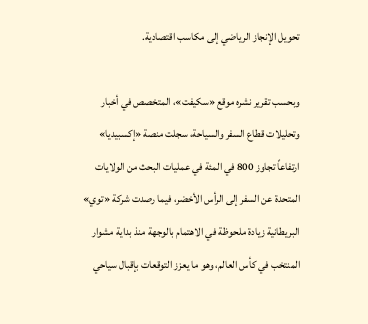تحويل الإنجاز الرياضي إلى مكاسب اقتصادية.

وبحسب تقرير نشره موقع «سكيفت»، المتخصص في أخبار وتحليلات قطاع السفر والسياحة، سجلت منصة «إكسبيديا» ارتفاعاً تجاوز 800 في المئة في عمليات البحث من الولايات المتحدة عن السفر إلى الرأس الأخضر، فيما رصدت شركة «توي» البريطانية زيادة ملحوظة في الاهتمام بالوجهة منذ بداية مشوار المنتخب في كأس العالم، وهو ما يعزز التوقعات بإقبال سياحي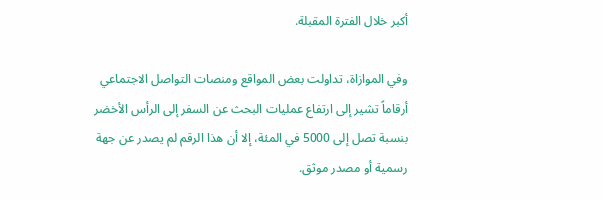أكبر خلال الفترة المقبلة.

وفي الموازاة، تداولت بعض المواقع ومنصات التواصل الاجتماعي أرقاماً تشير إلى ارتفاع عمليات البحث عن السفر إلى الرأس الأخضر بنسبة تصل إلى 5000 في المئة، إلا أن هذا الرقم لم يصدر عن جهة رسمية أو مصدر موثق.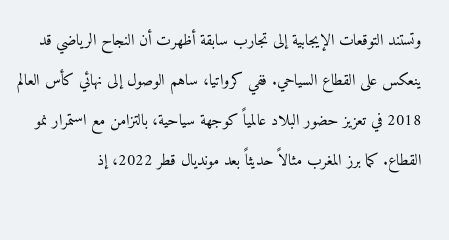وتستند التوقعات الإيجابية إلى تجارب سابقة أظهرت أن النجاح الرياضي قد ينعكس على القطاع السياحي. ففي كرواتيا، ساهم الوصول إلى نهائي كأس العالم 2018 في تعزيز حضور البلاد عالمياً كوجهة سياحية، بالتزامن مع استمرار نمو القطاع. كما برز المغرب مثالاً حديثاً بعد مونديال قطر 2022، إذ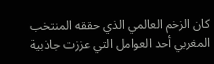كان الزخم العالمي الذي حققه المنتخب المغربي أحد العوامل التي عززت جاذبية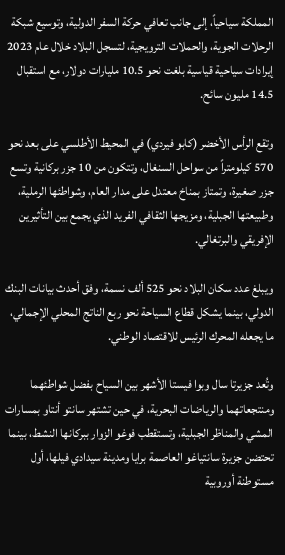المملكة سياحياً، إلى جانب تعافي حركة السفر الدولية، وتوسيع شبكة الرحلات الجوية، والحملات الترويجية، لتسجل البلاد خلال عام 2023 إيرادات سياحية قياسية بلغت نحو 10.5 مليارات دولار، مع استقبال 14.5 مليون سائح.

وتقع الرأس الأخضر (كابو فيردي) في المحيط الأطلسي على بعد نحو 570 كيلومتراً من سواحل السنغال، وتتكون من 10 جزر بركانية وتسع جزر صغيرة، وتمتاز بمناخ معتدل على مدار العام، وشواطئها الرملية، وطبيعتها الجبلية، ومزيجها الثقافي الفريد الذي يجمع بين التأثيرين الإفريقي والبرتغالي.

ويبلغ عدد سكان البلاد نحو 525 ألف نسمة، وفق أحدث بيانات البنك الدولي، بينما يشكل قطاع السياحة نحو ربع الناتج المحلي الإجمالي، ما يجعله المحرك الرئيس للاقتصاد الوطني.

وتُعد جزيرتا سال وبوا فيستا الأشهر بين السياح بفضل شواطئهما ومنتجعاتهما والرياضات البحرية، في حين تشتهر سانتو أنتاو بمسارات المشي والمناظر الجبلية، وتستقطب فوغو الزوار ببركانها النشط، بينما تحتضن جزيرة سانتياغو العاصمة برايا ومدينة سيدادي فيلها، أول مستوطنة أوروبية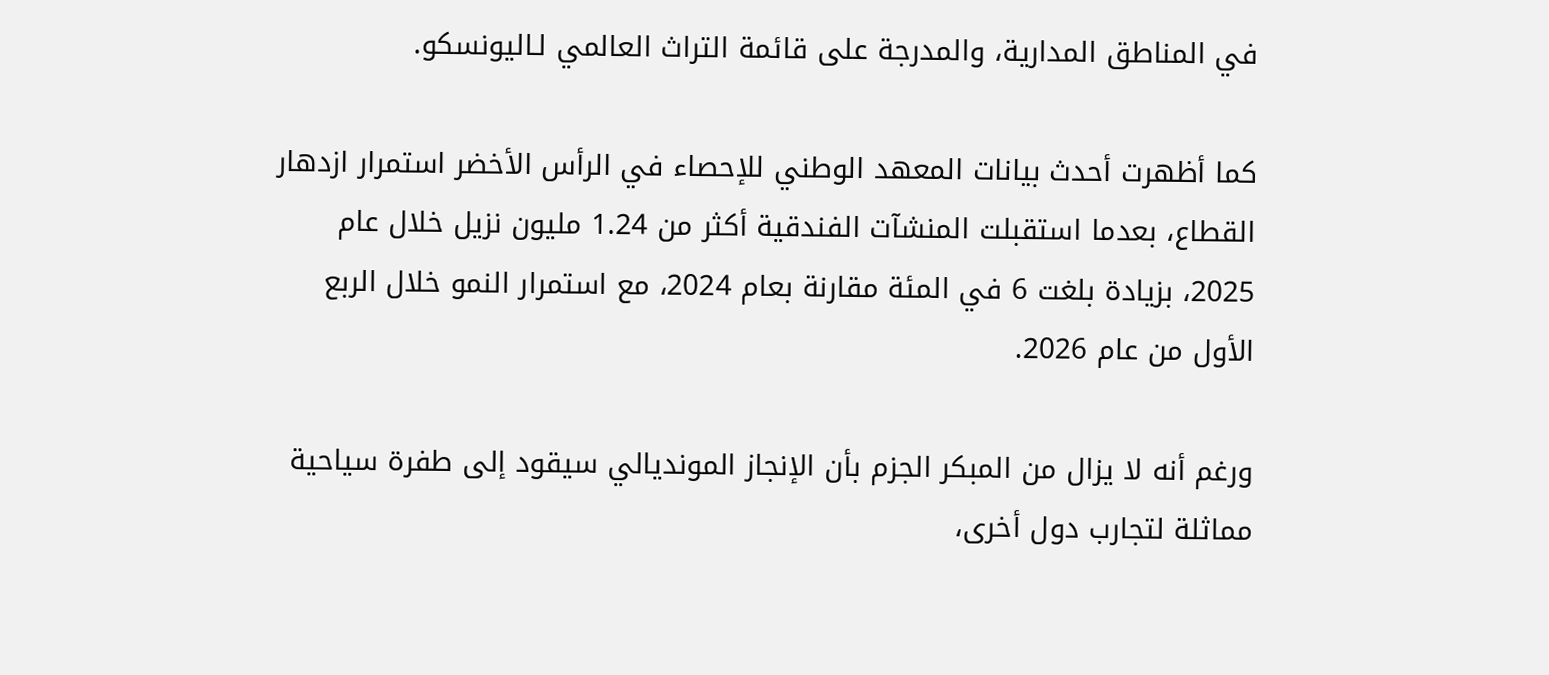في المناطق المدارية، والمدرجة على قائمة التراث العالمي لـاليونسكو.

كما أظهرت أحدث بيانات المعهد الوطني للإحصاء في الرأس الأخضر استمرار ازدهار القطاع، بعدما استقبلت المنشآت الفندقية أكثر من 1.24 مليون نزيل خلال عام 2025، بزيادة بلغت 6 في المئة مقارنة بعام 2024، مع استمرار النمو خلال الربع الأول من عام 2026.

ورغم أنه لا يزال من المبكر الجزم بأن الإنجاز المونديالي سيقود إلى طفرة سياحية مماثلة لتجارب دول أخرى،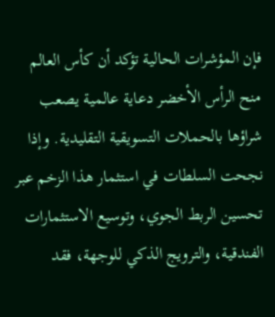فإن المؤشرات الحالية تؤكد أن كأس العالم منح الرأس الأخضر دعاية عالمية يصعب شراؤها بالحملات التسويقية التقليدية. وإذا نجحت السلطات في استثمار هذا الزخم عبر تحسين الربط الجوي، وتوسيع الاستثمارات الفندقية، والترويج الذكي للوجهة، فقد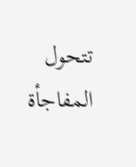تتحول المفاجأة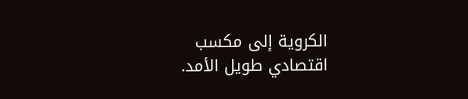الكروية إلى مكسب اقتصادي طويل الأمد.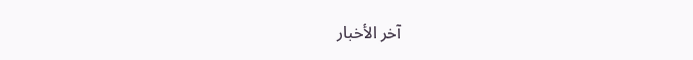آخر الأخبار